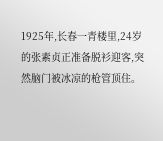1925年,长春一青楼里,24岁的张素贞正准备脱衫迎客,突然脑门被冰凉的枪管顶住。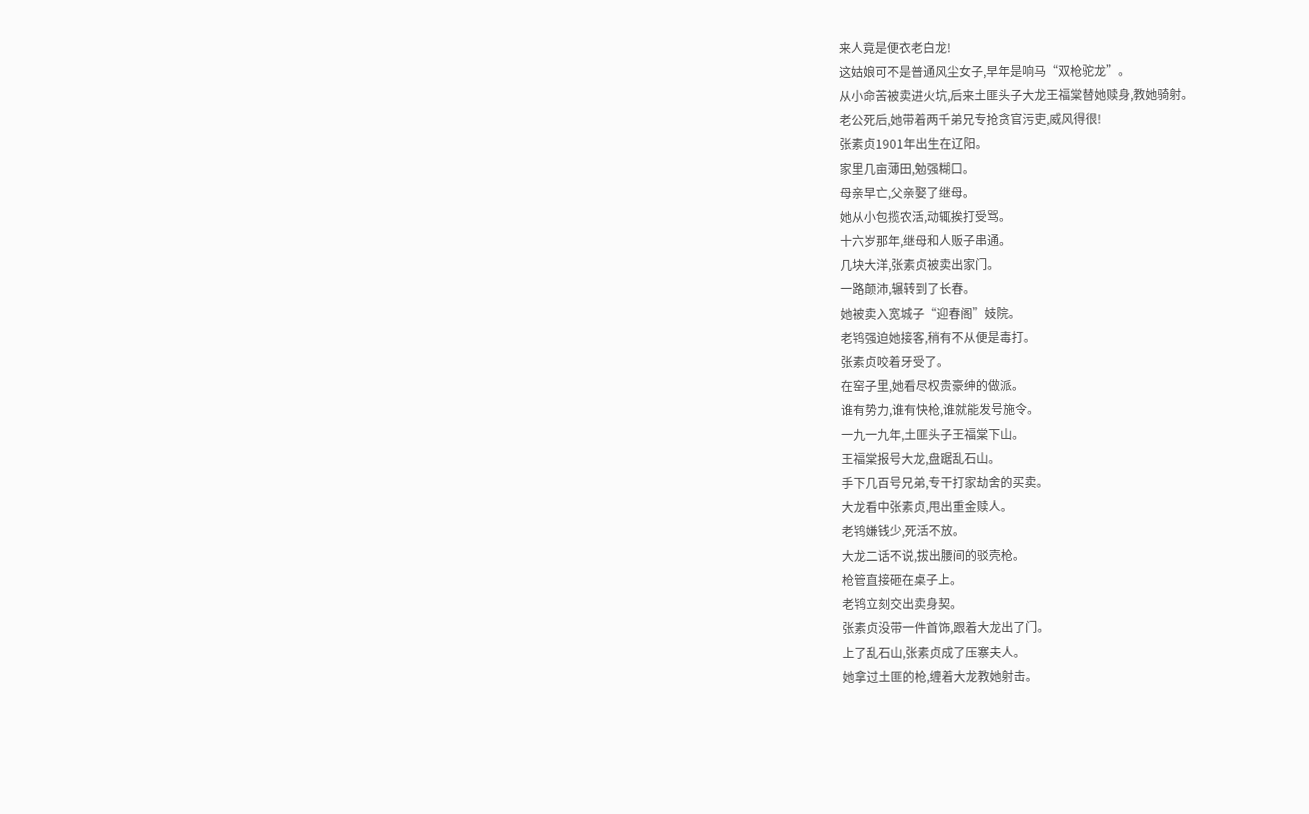来人竟是便衣老白龙!
这姑娘可不是普通风尘女子,早年是响马“双枪驼龙”。
从小命苦被卖进火坑,后来土匪头子大龙王福棠替她赎身,教她骑射。
老公死后,她带着两千弟兄专抢贪官污吏,威风得很!
张素贞1901年出生在辽阳。
家里几亩薄田,勉强糊口。
母亲早亡,父亲娶了继母。
她从小包揽农活,动辄挨打受骂。
十六岁那年,继母和人贩子串通。
几块大洋,张素贞被卖出家门。
一路颠沛,辗转到了长春。
她被卖入宽城子“迎春阁”妓院。
老鸨强迫她接客,稍有不从便是毒打。
张素贞咬着牙受了。
在窑子里,她看尽权贵豪绅的做派。
谁有势力,谁有快枪,谁就能发号施令。
一九一九年,土匪头子王福棠下山。
王福棠报号大龙,盘踞乱石山。
手下几百号兄弟,专干打家劫舍的买卖。
大龙看中张素贞,甩出重金赎人。
老鸨嫌钱少,死活不放。
大龙二话不说,拔出腰间的驳壳枪。
枪管直接砸在桌子上。
老鸨立刻交出卖身契。
张素贞没带一件首饰,跟着大龙出了门。
上了乱石山,张素贞成了压寨夫人。
她拿过土匪的枪,缠着大龙教她射击。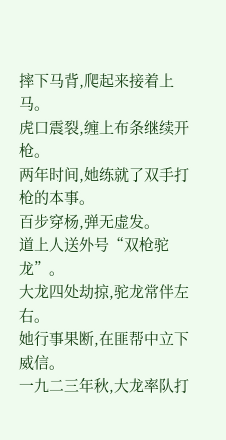摔下马背,爬起来接着上马。
虎口震裂,缠上布条继续开枪。
两年时间,她练就了双手打枪的本事。
百步穿杨,弹无虚发。
道上人送外号“双枪驼龙”。
大龙四处劫掠,驼龙常伴左右。
她行事果断,在匪帮中立下威信。
一九二三年秋,大龙率队打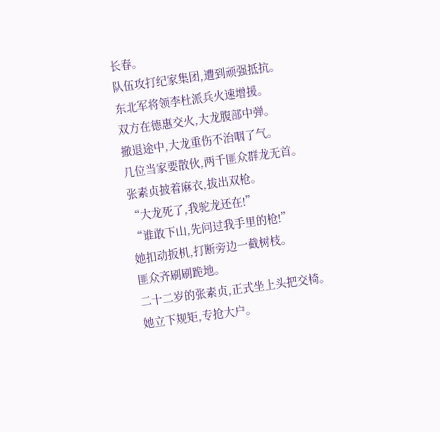长春。
队伍攻打纪家集团,遭到顽强抵抗。
东北军将领李杜派兵火速增援。
双方在德惠交火,大龙腹部中弹。
撤退途中,大龙重伤不治咽了气。
几位当家要散伙,两千匪众群龙无首。
张素贞披着麻衣,拔出双枪。
“大龙死了,我驼龙还在!”
“谁敢下山,先问过我手里的枪!”
她扣动扳机,打断旁边一截树枝。
匪众齐刷刷跪地。
二十二岁的张素贞,正式坐上头把交椅。
她立下规矩,专抢大户。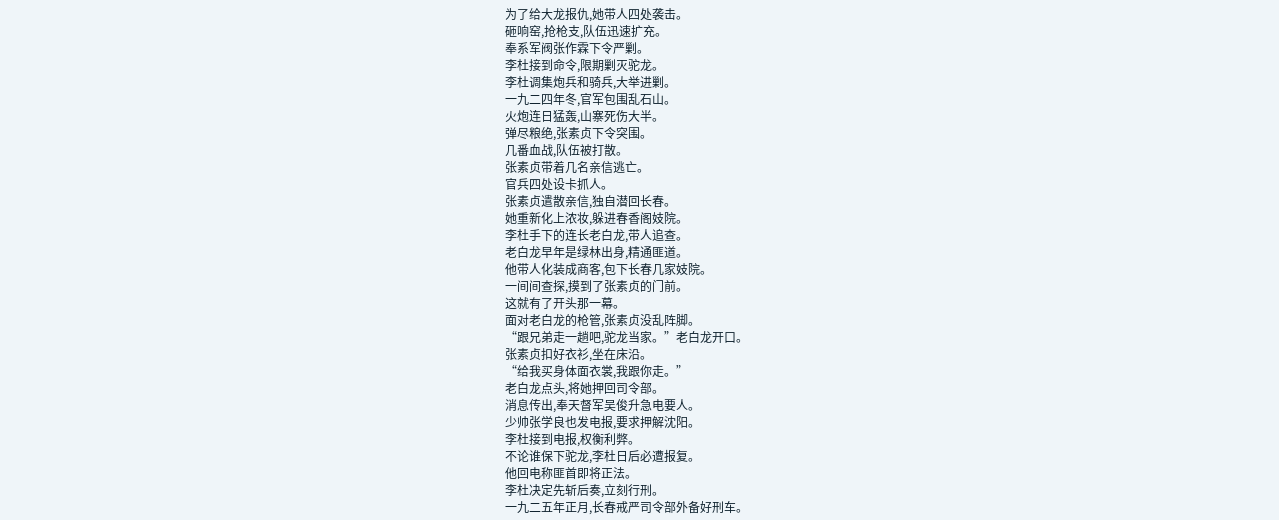为了给大龙报仇,她带人四处袭击。
砸响窑,抢枪支,队伍迅速扩充。
奉系军阀张作霖下令严剿。
李杜接到命令,限期剿灭驼龙。
李杜调集炮兵和骑兵,大举进剿。
一九二四年冬,官军包围乱石山。
火炮连日猛轰,山寨死伤大半。
弹尽粮绝,张素贞下令突围。
几番血战,队伍被打散。
张素贞带着几名亲信逃亡。
官兵四处设卡抓人。
张素贞遣散亲信,独自潜回长春。
她重新化上浓妆,躲进春香阁妓院。
李杜手下的连长老白龙,带人追查。
老白龙早年是绿林出身,精通匪道。
他带人化装成商客,包下长春几家妓院。
一间间查探,摸到了张素贞的门前。
这就有了开头那一幕。
面对老白龙的枪管,张素贞没乱阵脚。
“跟兄弟走一趟吧,驼龙当家。”老白龙开口。
张素贞扣好衣衫,坐在床沿。
“给我买身体面衣裳,我跟你走。”
老白龙点头,将她押回司令部。
消息传出,奉天督军吴俊升急电要人。
少帅张学良也发电报,要求押解沈阳。
李杜接到电报,权衡利弊。
不论谁保下驼龙,李杜日后必遭报复。
他回电称匪首即将正法。
李杜决定先斩后奏,立刻行刑。
一九二五年正月,长春戒严司令部外备好刑车。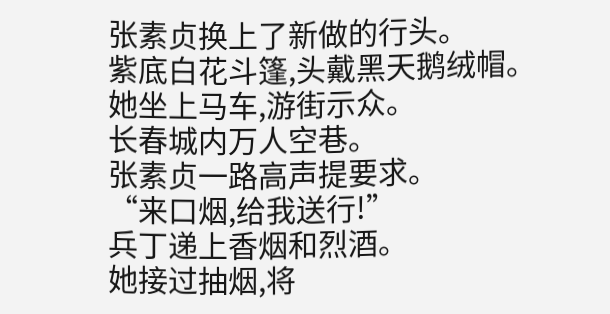张素贞换上了新做的行头。
紫底白花斗篷,头戴黑天鹅绒帽。
她坐上马车,游街示众。
长春城内万人空巷。
张素贞一路高声提要求。
“来口烟,给我送行!”
兵丁递上香烟和烈酒。
她接过抽烟,将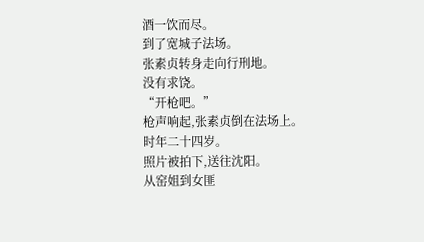酒一饮而尽。
到了宽城子法场。
张素贞转身走向行刑地。
没有求饶。
“开枪吧。”
枪声响起,张素贞倒在法场上。
时年二十四岁。
照片被拍下,送往沈阳。
从窑姐到女匪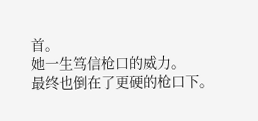首。
她一生笃信枪口的威力。
最终也倒在了更硬的枪口下。